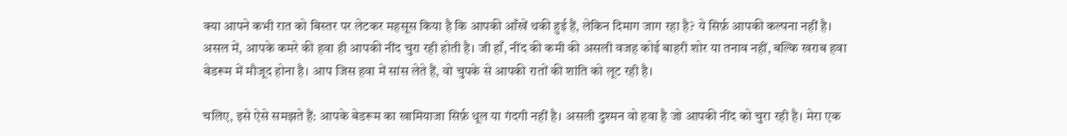क्या आपने कभी रात को बिस्तर पर लेटकर महसूस किया है कि आपकी आँखें थकी हुई हैं, लेकिन दिमाग जाग रहा है? ये सिर्फ़ आपकी कल्पना नहीं है। असल में, आपके कमरे की हवा ही आपकी नींद चुरा रही होती है। जी हाँ, नींद की कमी की असली वजह कोई बाहरी शोर या तनाव नहीं, बल्कि खराब हवा बेडरूम में मौजूद होना है। आप जिस हवा में सांस लेते हैं, वो चुपके से आपकी रातों की शांति को लूट रही है।

चलिए, इसे ऐसे समझते हैं: आपके बेडरूम का खामियाजा सिर्फ़ धूल या गंदगी नहीं है। असली दुश्मन वो हवा है जो आपकी नींद को चुरा रही है। मेरा एक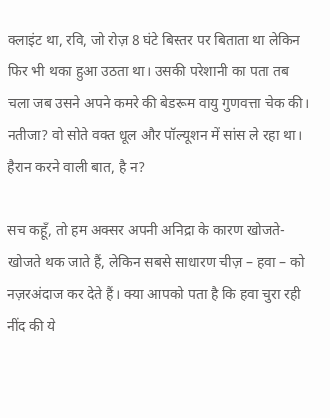क्लाइंट था, रवि, जो रोज़ 8 घंटे बिस्तर पर बिताता था लेकिन फिर भी थका हुआ उठता था। उसकी परेशानी का पता तब चला जब उसने अपने कमरे की बेडरूम वायु गुणवत्ता चेक की। नतीजा? वो सोते वक्त धूल और पॉल्यूशन में सांस ले रहा था। हैरान करने वाली बात, है न?

सच कहूँ, तो हम अक्सर अपनी अनिद्रा के कारण खोजते-खोजते थक जाते हैं, लेकिन सबसे साधारण चीज़ – हवा – को नज़रअंदाज कर देते हैं। क्या आपको पता है कि हवा चुरा रही नींद की ये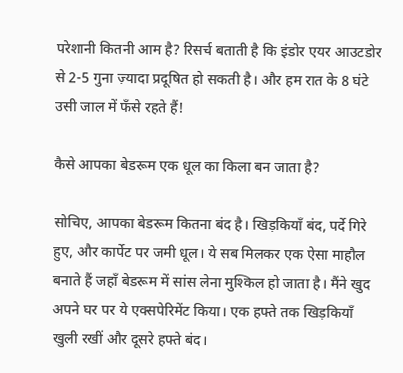परेशानी कितनी आम है? रिसर्च बताती है कि इंडोर एयर आउटडोर से 2-5 गुना ज़्यादा प्रदूषित हो सकती है। और हम रात के 8 घंटे उसी जाल में फँसे रहते हैं!

कैसे आपका बेडरूम एक धूल का किला बन जाता है?

सोचिए, आपका बेडरूम कितना बंद है। खिड़कियाँ बंद, पर्दे गिरे हुए, और कार्पेट पर जमी धूल। ये सब मिलकर एक ऐसा माहौल बनाते हैं जहाँ बेडरूम में सांस लेना मुश्किल हो जाता है। मैंने खुद अपने घर पर ये एक्सपेरिमेंट किया। एक हफ्ते तक खिड़कियाँ खुली रखीं और दूसरे हफ्ते बंद।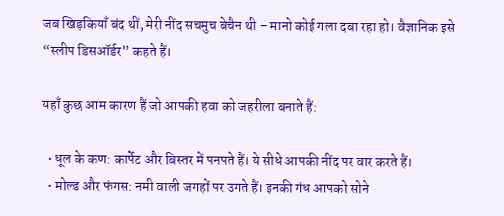जब खिड़कियाँ बंद थीं, मेरी नींद सचमुच बेचैन थी – मानो कोई गला दबा रहा हो। वैज्ञानिक इसे “स्लीप डिसऑर्डर” कहते हैं।

यहाँ कुछ आम कारण हैं जो आपकी हवा को जहरीला बनाते हैं:

  • धूल के कण: कार्पेट और बिस्तर में पनपते हैं। ये सीधे आपकी नींद पर वार करते हैं।
  • मोल्ड और फंगस: नमी वाली जगहों पर उगते हैं। इनकी गंध आपको सोने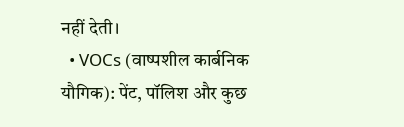नहीं देती।
  • VOCs (वाष्पशील कार्बनिक यौगिक): पेंट, पॉलिश और कुछ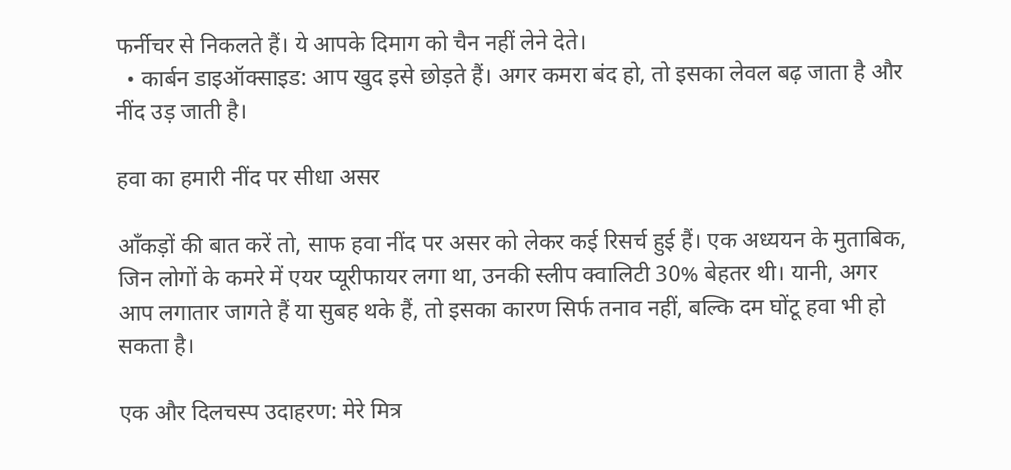फर्नीचर से निकलते हैं। ये आपके दिमाग को चैन नहीं लेने देते।
  • कार्बन डाइऑक्साइड: आप खुद इसे छोड़ते हैं। अगर कमरा बंद हो, तो इसका लेवल बढ़ जाता है और नींद उड़ जाती है।

हवा का हमारी नींद पर सीधा असर

आँकड़ों की बात करें तो, साफ हवा नींद पर असर को लेकर कई रिसर्च हुई हैं। एक अध्ययन के मुताबिक, जिन लोगों के कमरे में एयर प्यूरीफायर लगा था, उनकी स्लीप क्वालिटी 30% बेहतर थी। यानी, अगर आप लगातार जागते हैं या सुबह थके हैं, तो इसका कारण सिर्फ तनाव नहीं, बल्कि दम घोंटू हवा भी हो सकता है।

एक और दिलचस्प उदाहरण: मेरे मित्र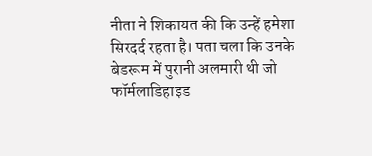नीता ने शिकायत की कि उन्हें हमेशा सिरदर्द रहता है। पता चला कि उनके बेडरूम में पुरानी अलमारी थी जो फॉर्मलाडिहाइड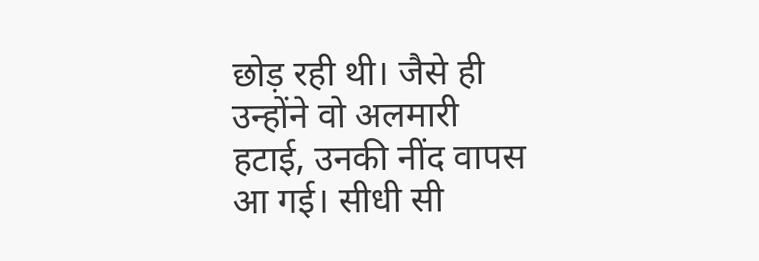छोड़ रही थी। जैसे ही उन्होंने वो अलमारी हटाई, उनकी नींद वापस आ गई। सीधी सी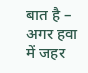बात है – अगर हवा में जहर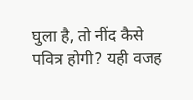घुला है, तो नींद कैसे पवित्र होगी? यही वजह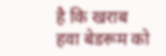है कि खराब हवा बेडरूम को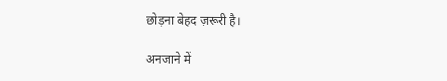छोड़ना बेहद ज़रूरी है।

अनजाने में